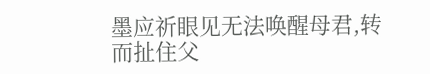墨应祈眼见无法唤醒母君,转而扯住父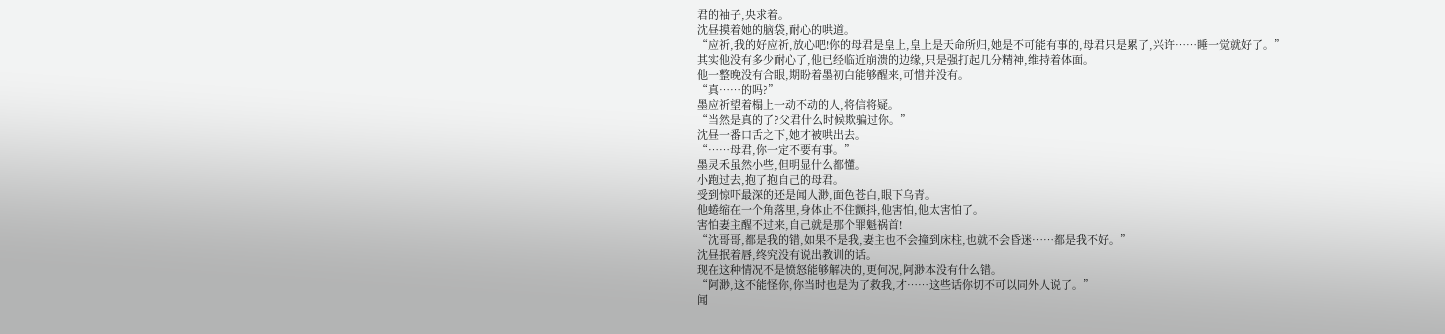君的袖子,央求着。
沈昼摸着她的脑袋,耐心的哄道。
“应祈,我的好应祈,放心吧!你的母君是皇上,皇上是天命所归,她是不可能有事的,母君只是累了,兴许……睡一觉就好了。”
其实他没有多少耐心了,他已经临近崩溃的边缘,只是强打起几分精神,维持着体面。
他一整晚没有合眼,期盼着墨初白能够醒来,可惜并没有。
“真……的吗?”
墨应祈望着榻上一动不动的人,将信将疑。
“当然是真的了?父君什么时候欺骗过你。”
沈昼一番口舌之下,她才被哄出去。
“……母君,你一定不要有事。”
墨灵禾虽然小些,但明显什么都懂。
小跑过去,抱了抱自己的母君。
受到惊吓最深的还是闻人渺,面色苍白,眼下乌青。
他蜷缩在一个角落里,身体止不住颤抖,他害怕,他太害怕了。
害怕妻主醒不过来,自己就是那个罪魁祸首!
“沈哥哥,都是我的错,如果不是我,妻主也不会撞到床柱,也就不会昏迷……都是我不好。”
沈昼抿着唇,终究没有说出教训的话。
现在这种情况不是愤怒能够解决的,更何况,阿渺本没有什么错。
“阿渺,这不能怪你,你当时也是为了救我,才……这些话你切不可以同外人说了。”
闻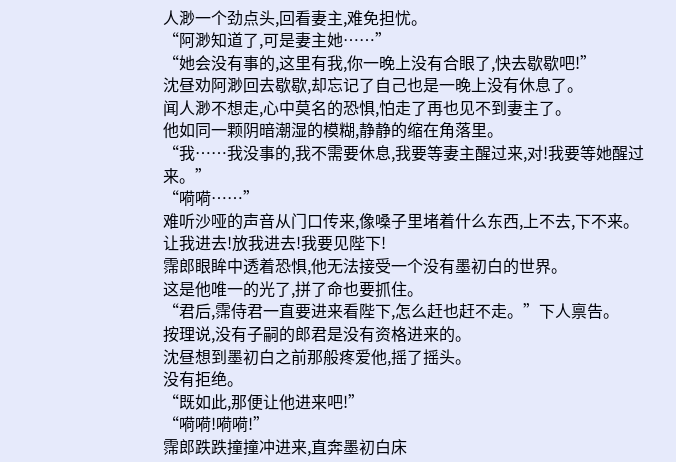人渺一个劲点头,回看妻主,难免担忧。
“阿渺知道了,可是妻主她……”
“她会没有事的,这里有我,你一晚上没有合眼了,快去歇歇吧!”
沈昼劝阿渺回去歇歇,却忘记了自己也是一晚上没有休息了。
闻人渺不想走,心中莫名的恐惧,怕走了再也见不到妻主了。
他如同一颗阴暗潮湿的模糊,静静的缩在角落里。
“我……我没事的,我不需要休息,我要等妻主醒过来,对!我要等她醒过来。”
“嗬嗬……”
难听沙哑的声音从门口传来,像嗓子里堵着什么东西,上不去,下不来。
让我进去!放我进去!我要见陛下!
霈郎眼眸中透着恐惧,他无法接受一个没有墨初白的世界。
这是他唯一的光了,拼了命也要抓住。
“君后,霈侍君一直要进来看陛下,怎么赶也赶不走。”下人禀告。
按理说,没有子嗣的郎君是没有资格进来的。
沈昼想到墨初白之前那般疼爱他,摇了摇头。
没有拒绝。
“既如此,那便让他进来吧!”
“嗬嗬!嗬嗬!”
霈郎跌跌撞撞冲进来,直奔墨初白床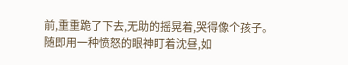前,重重跪了下去,无助的摇晃着,哭得像个孩子。
随即用一种愤怒的眼神盯着沈昼,如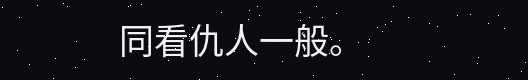同看仇人一般。